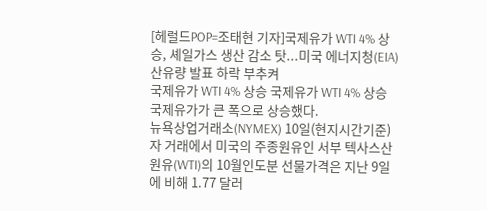[헤럴드POP=조태현 기자]국제유가 WTI 4% 상승, 셰일가스 생산 감소 탓...미국 에너지청(EIA) 산유량 발표 하락 부추켜
국제유가 WTI 4% 상승 국제유가 WTI 4% 상승
국제유가가 큰 폭으로 상승했다.
뉴욕상업거래소(NYMEX) 10일(현지시간기준)자 거래에서 미국의 주종원유인 서부 텍사스산 원유(WTI)의 10월인도분 선물가격은 지난 9일에 비해 1.77 달러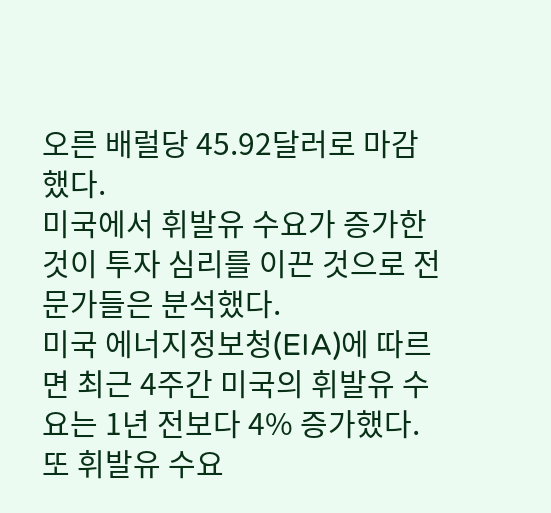오른 배럴당 45.92달러로 마감했다.
미국에서 휘발유 수요가 증가한 것이 투자 심리를 이끈 것으로 전문가들은 분석했다.
미국 에너지정보청(EIA)에 따르면 최근 4주간 미국의 휘발유 수요는 1년 전보다 4% 증가했다.
또 휘발유 수요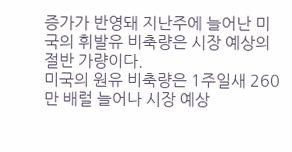증가가 반영돼 지난주에 늘어난 미국의 휘발유 비축량은 시장 예상의 절반 가량이다.
미국의 원유 비축량은 1주일새 260만 배럴 늘어나 시장 예상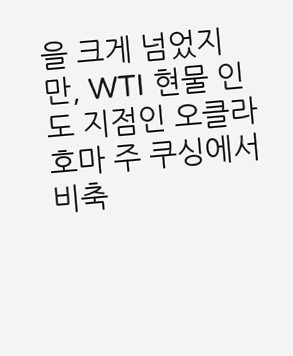을 크게 넘었지만, WTI 현물 인도 지점인 오클라호마 주 쿠싱에서 비축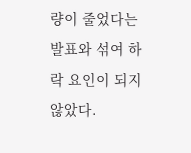량이 줄었다는 발표와 섞여 하락 요인이 되지 않았다.